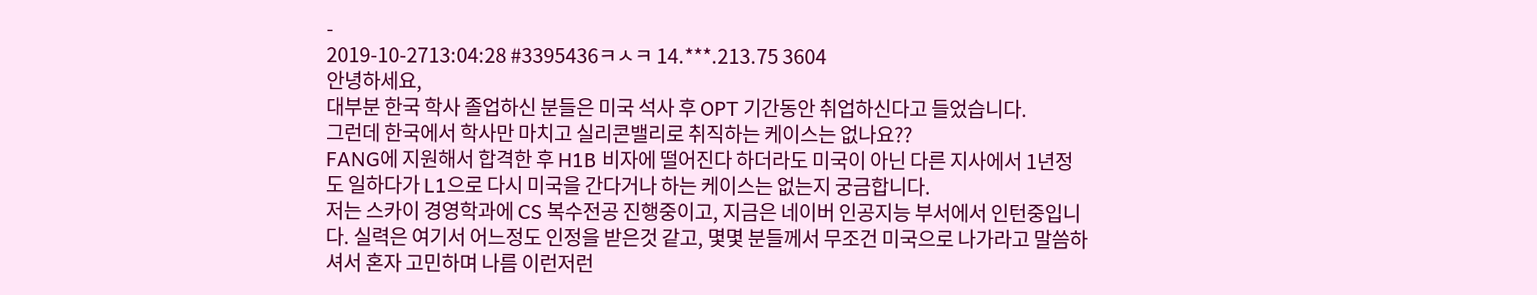-
2019-10-2713:04:28 #3395436ㅋㅅㅋ 14.***.213.75 3604
안녕하세요,
대부분 한국 학사 졸업하신 분들은 미국 석사 후 OPT 기간동안 취업하신다고 들었습니다.
그런데 한국에서 학사만 마치고 실리콘밸리로 취직하는 케이스는 없나요??
FANG에 지원해서 합격한 후 H1B 비자에 떨어진다 하더라도 미국이 아닌 다른 지사에서 1년정도 일하다가 L1으로 다시 미국을 간다거나 하는 케이스는 없는지 궁금합니다.
저는 스카이 경영학과에 CS 복수전공 진행중이고, 지금은 네이버 인공지능 부서에서 인턴중입니다. 실력은 여기서 어느정도 인정을 받은것 같고, 몇몇 분들께서 무조건 미국으로 나가라고 말씀하셔서 혼자 고민하며 나름 이런저런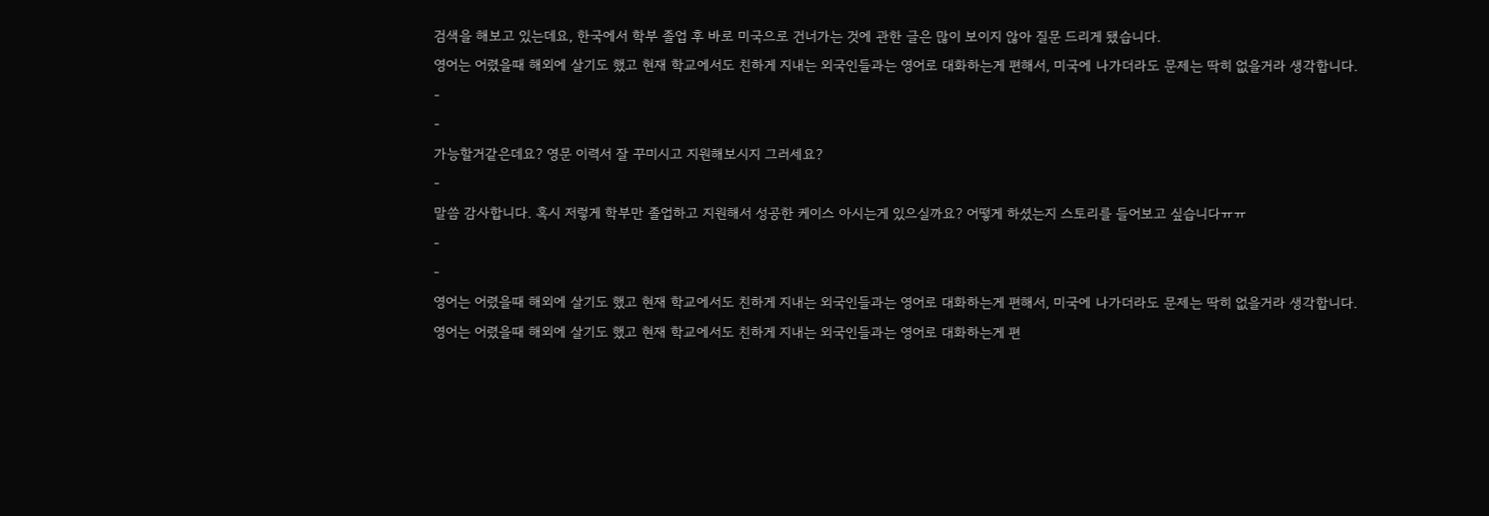검색을 해보고 있는데요, 한국에서 학부 졸업 후 바로 미국으로 건너가는 것에 관한 글은 많이 보이지 않아 질문 드리게 됐습니다.
영어는 어렸을때 해외에 살기도 했고 현재 학교에서도 친하게 지내는 외국인들과는 영어로 대화하는게 편해서, 미국에 나가더라도 문제는 딱히 없을거라 생각합니다.
-
-
가능할거같은데요? 영문 이력서 잘 꾸미시고 지원해보시지 그러세요?
-
말씀 감사합니다. 혹시 저렇게 학부만 졸업하고 지원해서 성공한 케이스 아시는게 있으실까요? 어떻게 하셨는지 스토리를 들어보고 싶습니다ㅠㅠ
-
-
영어는 어렸을때 해외에 살기도 했고 현재 학교에서도 친하게 지내는 외국인들과는 영어로 대화하는게 편해서, 미국에 나가더라도 문제는 딱히 없을거라 생각합니다.
영어는 어렸을때 해외에 살기도 했고 현재 학교에서도 친하게 지내는 외국인들과는 영어로 대화하는게 편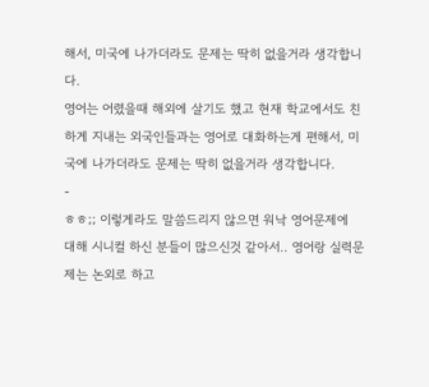해서, 미국에 나가더라도 문제는 딱히 없을거라 생각합니다.
영어는 어렸을때 해외에 살기도 했고 현재 학교에서도 친하게 지내는 외국인들과는 영어로 대화하는게 편해서, 미국에 나가더라도 문제는 딱히 없을거라 생각합니다.
-
ㅎㅎ;; 이렇게라도 말씀드리지 않으면 워낙 영어문제에 대해 시니컬 하신 분들이 많으신것 같아서.. 영어랑 실력문제는 논외로 하고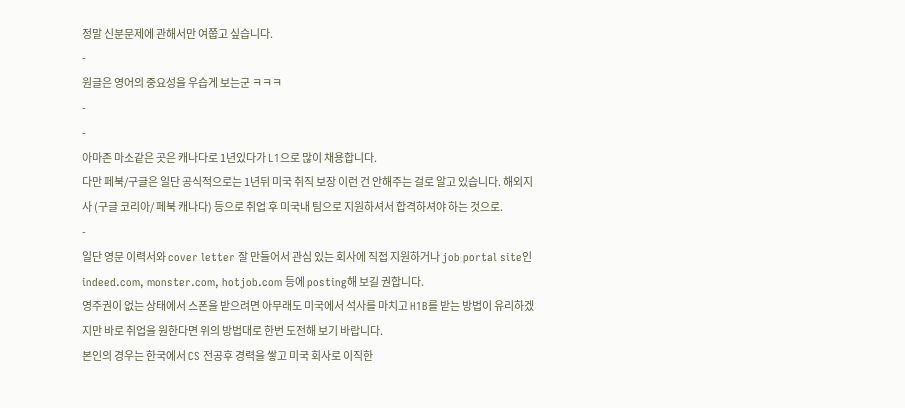정말 신분문제에 관해서만 여쭙고 싶습니다.
-
원글은 영어의 중요성을 우습게 보는군 ㅋㅋㅋ
-
-
아마존 마소같은 곳은 캐나다로 1년있다가 L1으로 많이 채용합니다.
다만 페북/구글은 일단 공식적으로는 1년뒤 미국 취직 보장 이런 건 안해주는 걸로 알고 있습니다. 해외지사 (구글 코리아/ 페북 캐나다) 등으로 취업 후 미국내 팀으로 지원하셔서 합격하셔야 하는 것으로.
-
일단 영문 이력서와 cover letter 잘 만들어서 관심 있는 회사에 직접 지원하거나 job portal site인 indeed.com, monster.com, hotjob.com 등에 posting해 보길 권합니다.
영주권이 없는 상태에서 스폰을 받으려면 아무래도 미국에서 석사를 마치고 H1B를 받는 방법이 유리하겠지만 바로 취업을 원한다면 위의 방법대로 한번 도전해 보기 바랍니다.
본인의 경우는 한국에서 CS 전공후 경력을 쌓고 미국 회사로 이직한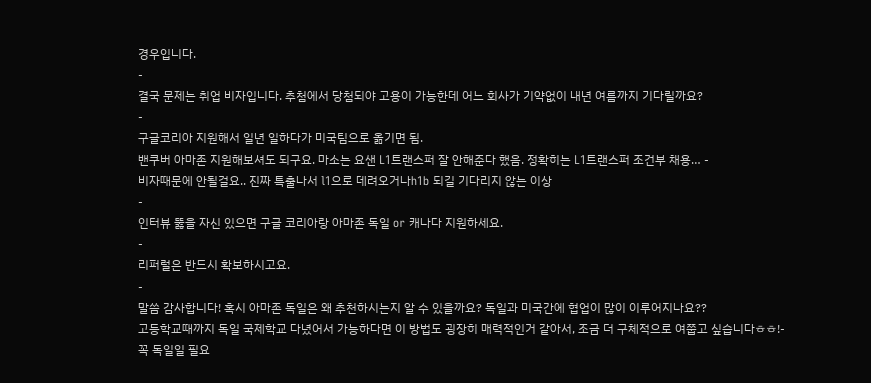경우입니다.
-
결국 문제는 취업 비자입니다. 추첨에서 당첨되야 고용이 가능한데 어느 회사가 기약없이 내년 여름까지 기다릴까요?
-
구글코리아 지원해서 일년 일하다가 미국팀으로 옮기면 됨.
밴쿠버 아마존 지원해보셔도 되구요. 마소는 요샌 L1트랜스퍼 잘 안해준다 했음. 정확히는 L1트랜스퍼 조건부 채용… -
비자때문에 안될걸요.. 진짜 특출나서 l1으로 데려오거나h1b 되길 기다리지 않는 이상
-
인터뷰 뚫을 자신 있으면 구글 코리아랑 아마존 독일 or 캐나다 지원하세요.
-
리퍼럴은 반드시 확보하시고요.
-
말씀 감사합니다! 혹시 아마존 독일은 왜 추천하시는지 알 수 있을까요? 독일과 미국간에 협업이 많이 이루어지나요??
고등학교때까지 독일 국제학교 다녔어서 가능하다면 이 방법도 굉장히 매력적인거 같아서, 조금 더 구체적으로 여쭙고 싶습니다ㅎㅎ!-
꼭 독일일 필요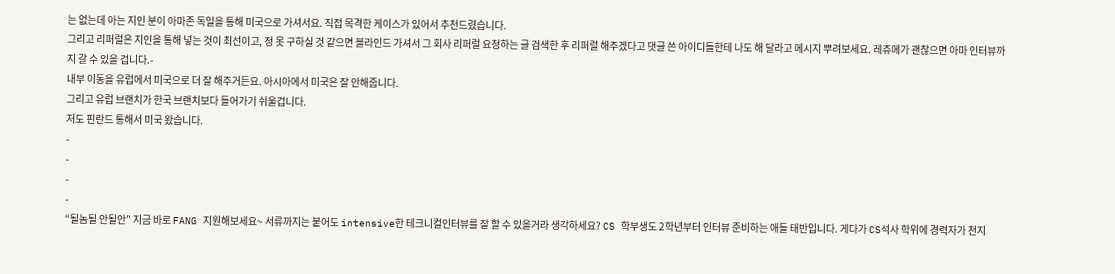는 없는데 아는 지인 분이 아마존 독일을 통해 미국으로 가셔서요. 직접 목격한 케이스가 있어서 추천드렸습니다.
그리고 리퍼럴은 지인을 통해 넣는 것이 최선이고, 정 못 구하실 것 같으면 블라인드 가셔서 그 회사 리퍼럴 요청하는 글 검색한 후 리퍼럴 해주겠다고 댓글 쓴 아이디들한테 나도 해 달라고 메시지 뿌려보세요. 레쥬메가 괜찮으면 아마 인터뷰까지 갈 수 있을 겁니다.-
내부 이동을 유럽에서 미국으로 더 잘 해주거든요. 아시아에서 미국은 잘 안해줍니다.
그리고 유럽 브랜치가 한국 브랜치보다 들어가기 쉬울겁니다.
저도 핀란드 통해서 미국 왔습니다.
-
-
-
-
“될놈될 안될안” 지금 바로 FANG 지원해보세요~ 서류까지는 붙어도 intensive한 테크니컬인터뷰를 잘 할 수 있을거라 생각하세요? CS 학부생도 2학년부터 인터뷰 준비하는 애들 태반입니다. 게다가 CS석사 학위에 경력자가 천지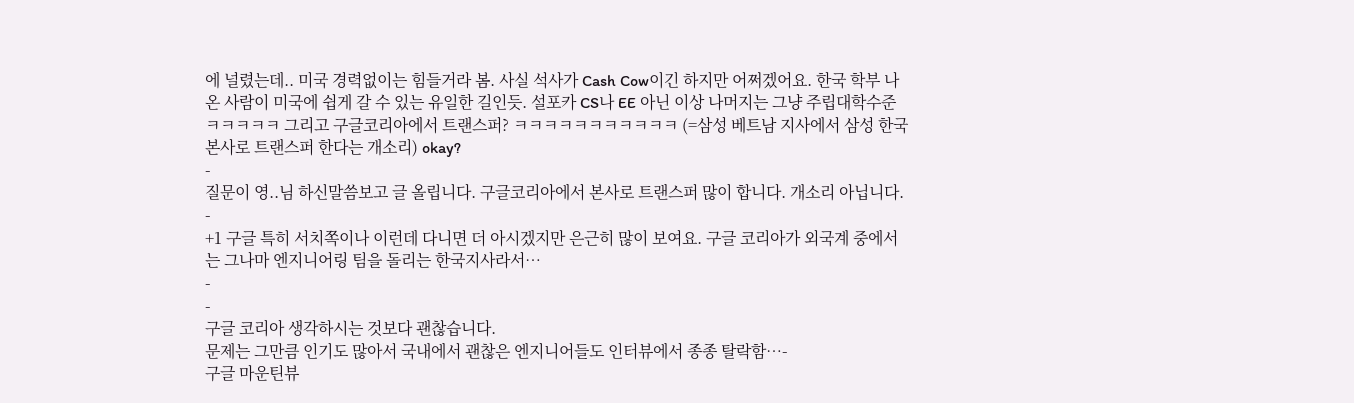에 널렸는데.. 미국 경력없이는 힘들거라 봄. 사실 석사가 Cash Cow이긴 하지만 어쩌겠어요. 한국 학부 나온 사람이 미국에 쉽게 갈 수 있는 유일한 길인듯. 설포카 CS나 EE 아닌 이상 나머지는 그냥 주립대학수준ㅋㅋㅋㅋㅋ 그리고 구글코리아에서 트랜스퍼? ㅋㅋㅋㅋㅋㅋㅋㅋㅋㅋㅋ (=삼성 베트남 지사에서 삼성 한국 본사로 트랜스퍼 한다는 개소리) okay?
-
질문이 영..님 하신말씀보고 글 올립니다. 구글코리아에서 본사로 트랜스퍼 많이 합니다. 개소리 아닙니다.
-
+1 구글 특히 서치쪽이나 이런데 다니면 더 아시겠지만 은근히 많이 보여요. 구글 코리아가 외국계 중에서는 그나마 엔지니어링 팀을 돌리는 한국지사라서…
-
-
구글 코리아 생각하시는 것보다 괜찮습니다.
문제는 그만큼 인기도 많아서 국내에서 괜찮은 엔지니어들도 인터뷰에서 종종 탈락함…-
구글 마운틴뷰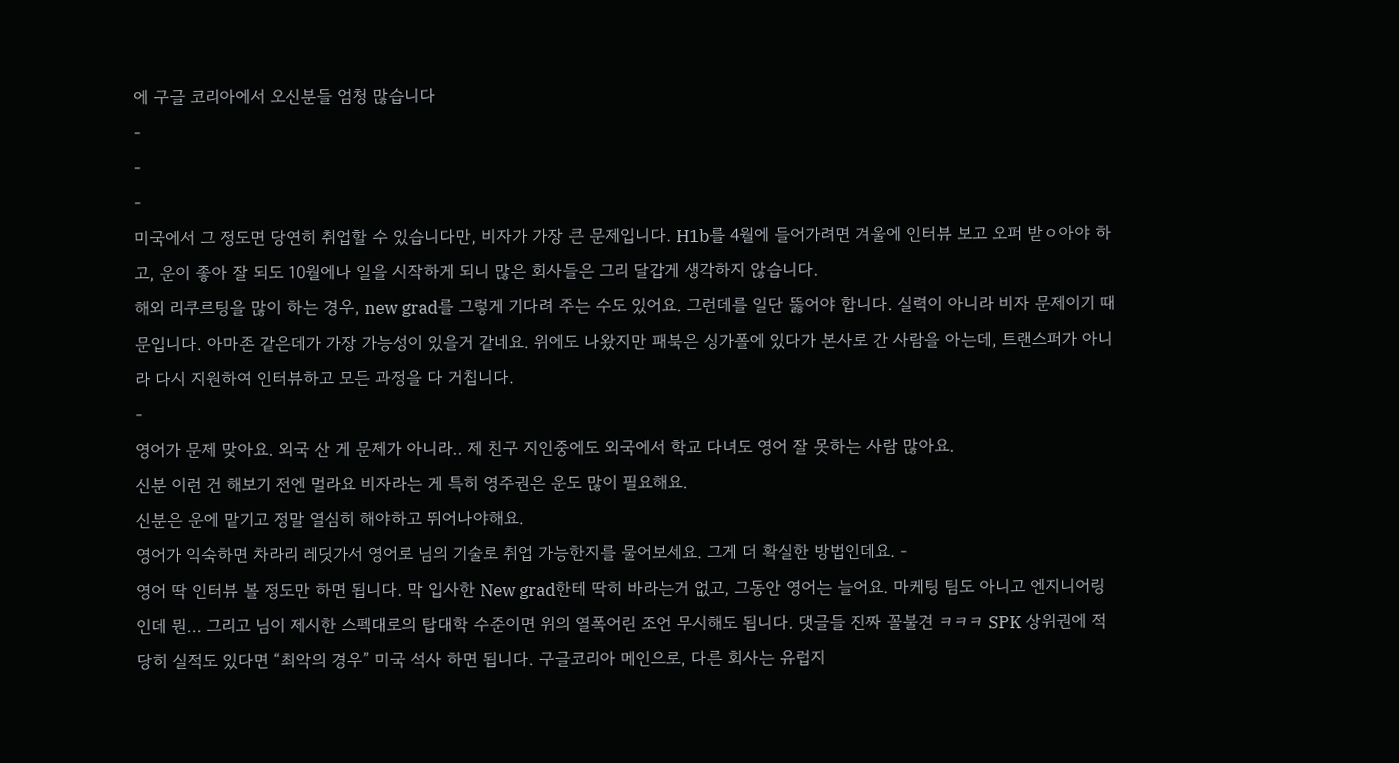에 구글 코리아에서 오신분들 엄청 많습니다
-
-
-
미국에서 그 정도면 당연히 취업할 수 있습니다만, 비자가 가장 큰 문제입니다. H1b를 4월에 들어가려면 겨울에 인터뷰 보고 오퍼 받ㅇ아야 하고, 운이 좋아 잘 되도 10월에나 일을 시작하게 되니 많은 회사들은 그리 달갑게 생각하지 않습니다.
해외 리쿠르팅을 많이 하는 경우, new grad를 그렇게 기다려 주는 수도 있어요. 그런데를 일단 뚫어야 합니다. 실력이 아니라 비자 문제이기 때문입니다. 아마존 같은데가 가장 가능성이 있을거 같네요. 위에도 나왔지만 패북은 싱가폴에 있다가 본사로 간 사람을 아는데, 트랜스퍼가 아니라 다시 지원하여 인터뷰하고 모든 과정을 다 거칩니다.
-
영어가 문제 맞아요. 외국 산 게 문제가 아니라.. 제 친구 지인중에도 외국에서 학교 다녀도 영어 잘 못하는 사람 많아요.
신분 이런 건 해보기 전엔 멀라요 비자라는 게 특히 영주권은 운도 많이 필요해요.
신분은 운에 맡기고 정말 열심히 해야하고 뛰어나야해요.
영어가 익숙하면 차라리 레딧가서 영어로 님의 기술로 취업 가능한지를 물어보세요. 그게 더 확실한 방법인데요. -
영어 딱 인터뷰 볼 정도만 하면 됩니다. 막 입사한 New grad한테 딱히 바라는거 없고, 그동안 영어는 늘어요. 마케팅 팀도 아니고 엔지니어링인데 뭔… 그리고 님이 제시한 스펙대로의 탑대학 수준이면 위의 열폭어린 조언 무시해도 됩니다. 댓글들 진짜 꼴불견 ㅋㅋㅋ SPK 상위권에 적당히 실적도 있다면 “최악의 경우” 미국 석사 하면 됩니다. 구글코리아 메인으로, 다른 회사는 유럽지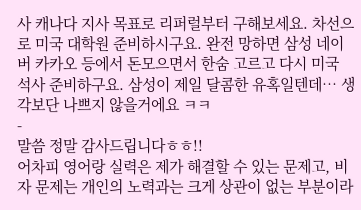사 캐나다 지사 목표로 리퍼럴부터 구해보세요. 차선으로 미국 대학원 준비하시구요. 완전 망하면 삼성 네이버 카카오 등에서 돈모으면서 한숨 고르고 다시 미국 석사 준비하구요. 삼성이 제일 달콤한 유혹일텐데… 생각보단 나쁘지 않을거에요 ㅋㅋ
-
말씀 정말 감사드립니다ㅎㅎ!!
어차피 영어랑 실력은 제가 해결할 수 있는 문제고, 비자 문제는 개인의 노력과는 크게 상관이 없는 부분이라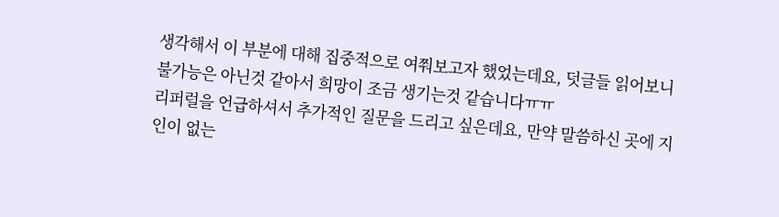생각해서 이 부분에 대해 집중적으로 여쭤보고자 했었는데요, 덧글들 읽어보니 불가능은 아닌것 같아서 희망이 조금 생기는것 같습니다ㅠㅠ
리퍼럴을 언급하셔서 추가적인 질문을 드리고 싶은데요, 만약 말씀하신 곳에 지인이 없는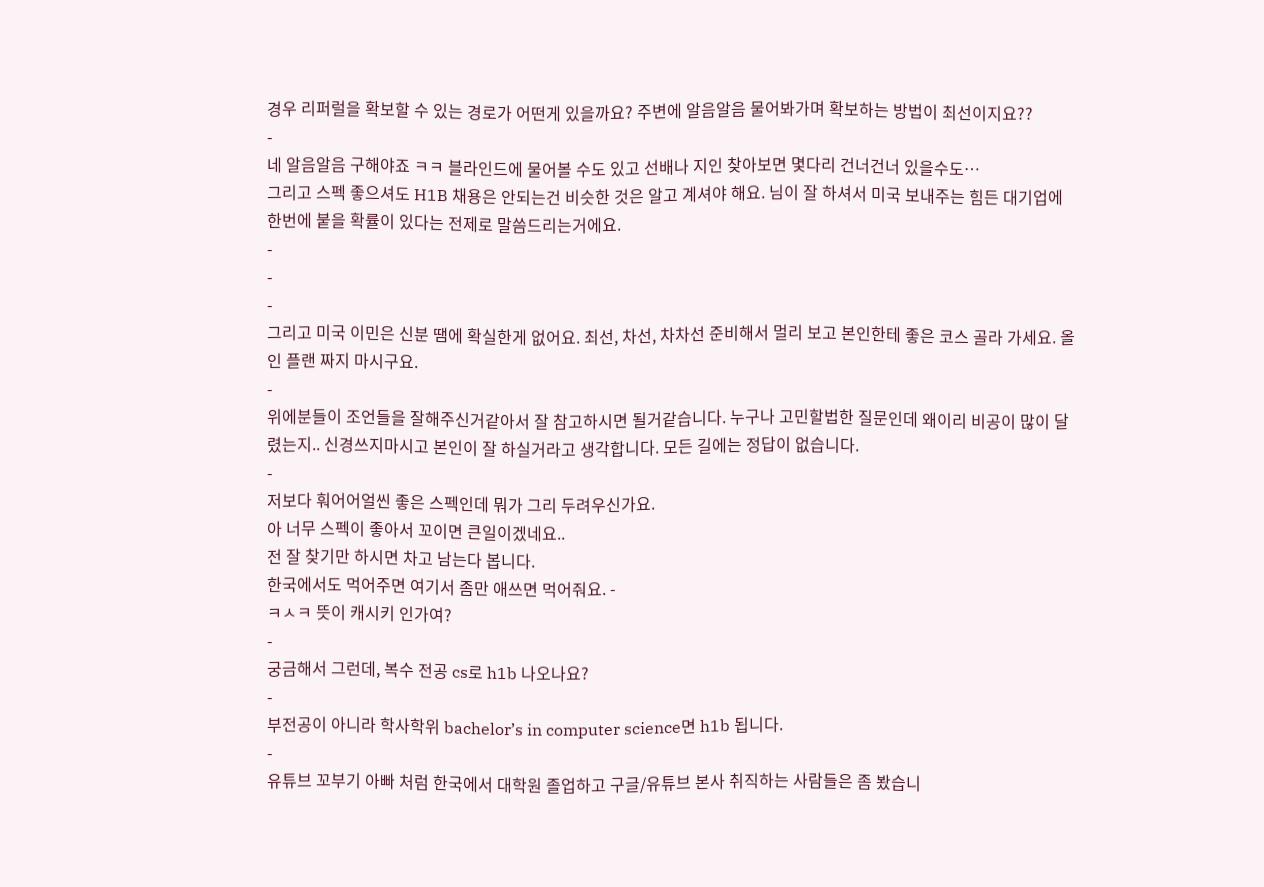경우 리퍼럴을 확보할 수 있는 경로가 어떤게 있을까요? 주변에 알음알음 물어봐가며 확보하는 방법이 최선이지요??
-
네 알음알음 구해야죠 ㅋㅋ 블라인드에 물어볼 수도 있고 선배나 지인 찾아보면 몇다리 건너건너 있을수도…
그리고 스펙 좋으셔도 H1B 채용은 안되는건 비슷한 것은 알고 계셔야 해요. 님이 잘 하셔서 미국 보내주는 힘든 대기업에 한번에 붙을 확률이 있다는 전제로 말씀드리는거에요.
-
-
-
그리고 미국 이민은 신분 땜에 확실한게 없어요. 최선, 차선, 차차선 준비해서 멀리 보고 본인한테 좋은 코스 골라 가세요. 올인 플랜 짜지 마시구요.
-
위에분들이 조언들을 잘해주신거같아서 잘 참고하시면 될거같습니다. 누구나 고민할법한 질문인데 왜이리 비공이 많이 달렸는지.. 신경쓰지마시고 본인이 잘 하실거라고 생각합니다. 모든 길에는 정답이 없습니다.
-
저보다 훠어어얼씬 좋은 스펙인데 뭐가 그리 두려우신가요.
아 너무 스펙이 좋아서 꼬이면 큰일이겠네요..
전 잘 찾기만 하시면 차고 남는다 봅니다.
한국에서도 먹어주면 여기서 좀만 애쓰면 먹어줘요. -
ㅋㅅㅋ 뜻이 캐시키 인가여?
-
궁금해서 그런데, 복수 전공 cs로 h1b 나오나요?
-
부전공이 아니라 학사학위 bachelor’s in computer science면 h1b 됩니다.
-
유튜브 꼬부기 아빠 처럼 한국에서 대학원 졸업하고 구글/유튜브 본사 취직하는 사람들은 좀 봤습니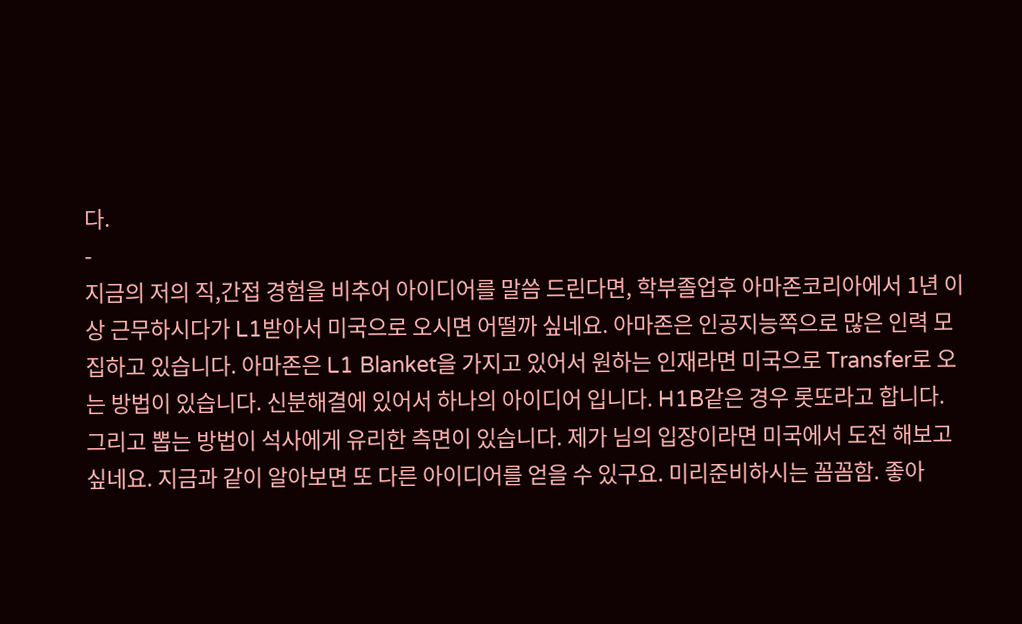다.
-
지금의 저의 직,간접 경험을 비추어 아이디어를 말씀 드린다면, 학부졸업후 아마존코리아에서 1년 이상 근무하시다가 L1받아서 미국으로 오시면 어떨까 싶네요. 아마존은 인공지능쪽으로 많은 인력 모집하고 있습니다. 아마존은 L1 Blanket을 가지고 있어서 원하는 인재라면 미국으로 Transfer로 오는 방법이 있습니다. 신분해결에 있어서 하나의 아이디어 입니다. H1B같은 경우 롯또라고 합니다. 그리고 뽑는 방법이 석사에게 유리한 측면이 있습니다. 제가 님의 입장이라면 미국에서 도전 해보고 싶네요. 지금과 같이 알아보면 또 다른 아이디어를 얻을 수 있구요. 미리준비하시는 꼼꼼함. 좋아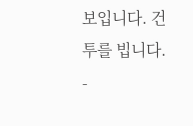보입니다. 건투를 빕니다.
-